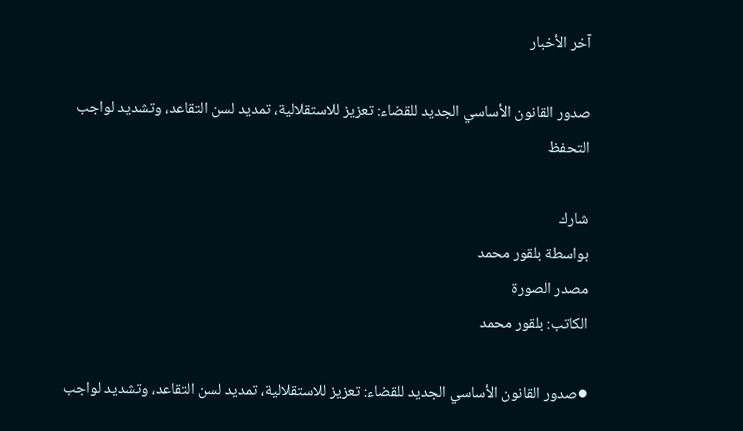آخر الأخبار

صدور القانون الأساسي الجديد للقضاء: تعزيز للاستقلالية، تمديد لسن التقاعد، وتشديد لواجب التحفظ

شارك
بواسطة بلقور محمد
مصدر الصورة
الكاتب: بلقور محمد

●صدور القانون الأساسي الجديد للقضاء: تعزيز للاستقلالية، تمديد لسن التقاعد، وتشديد لواجب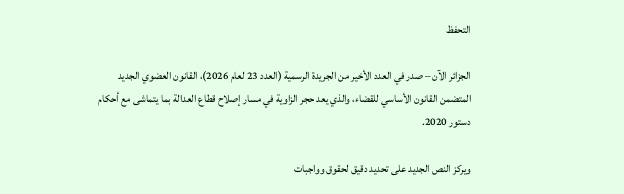التحفظ

الجزائر الآن – صدر في العدد الأخير من الجريدة الرسمية (العدد 23 لعام 2026)، القانون العضوي الجديد المتضمن القانون الأساسي للقضاء، والذي يعد حجر الزاوية في مسار إصلاح قطاع العدالة بما يتماشى مع أحكام دستور 2020.

ويركز النص الجديد على تحديد دقيق لحقوق وواجبات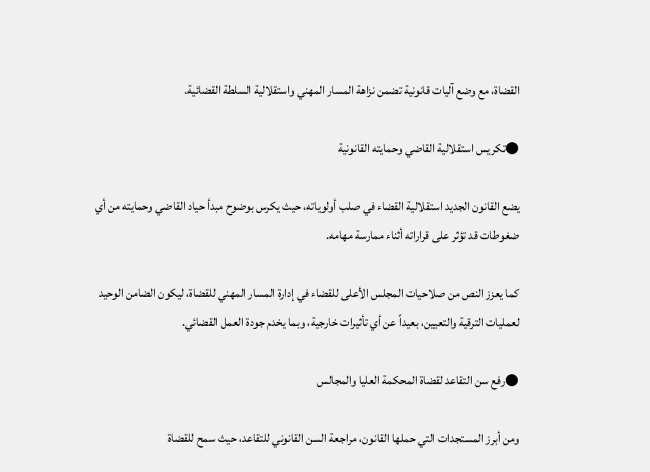القضاة، مع وضع آليات قانونية تضمن نزاهة المسار المهني واستقلالية السلطة القضائية.

●تكريس استقلالية القاضي وحمايته القانونية

يضع القانون الجديد استقلالية القضاء في صلب أولوياته، حيث يكرس بوضوح مبدأ حياد القاضي وحمايته من أي ضغوطات قد تؤثر على قراراته أثناء ممارسة مهامه.

كما يعزز النص من صلاحيات المجلس الأعلى للقضاء في إدارة المسار المهني للقضاة، ليكون الضامن الوحيد لعمليات الترقية والتعيين، بعيداً عن أي تأثيرات خارجية، وبما يخدم جودة العمل القضائي.

●رفع سن التقاعد لقضاة المحكمة العليا والمجالس

ومن أبرز المستجدات التي حملها القانون، مراجعة السن القانوني للتقاعد، حيث سمح للقضاة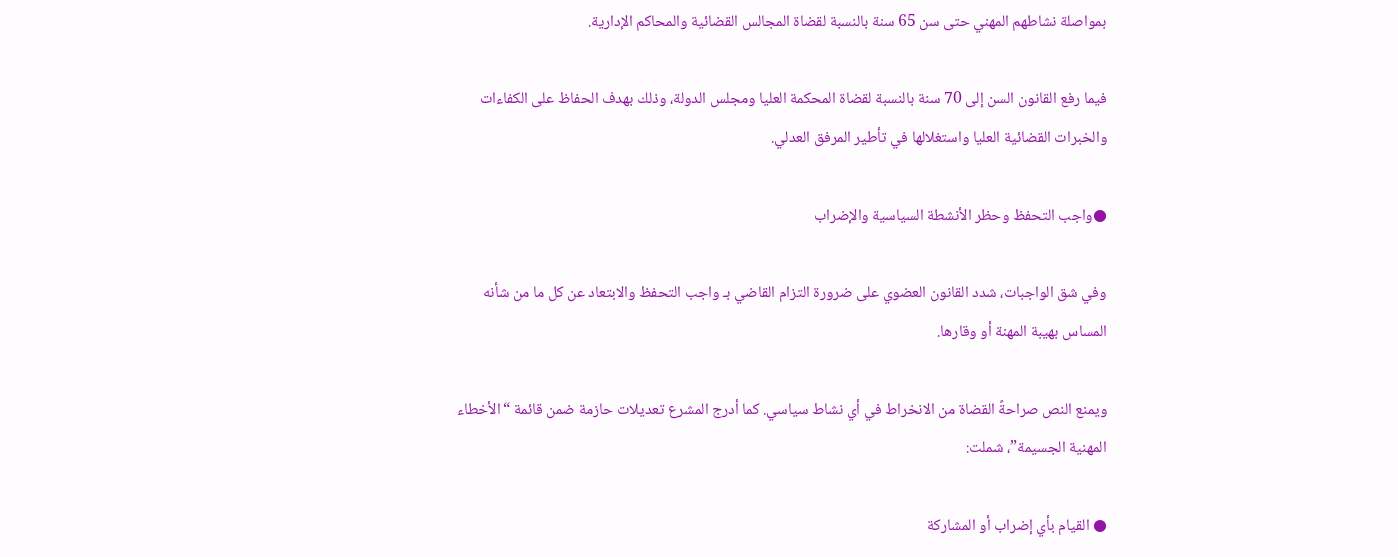بمواصلة نشاطهم المهني حتى سن 65 سنة بالنسبة لقضاة المجالس القضائية والمحاكم الإدارية.

فيما رفع القانون السن إلى 70 سنة بالنسبة لقضاة المحكمة العليا ومجلس الدولة، وذلك بهدف الحفاظ على الكفاءات والخبرات القضائية العليا واستغلالها في تأطير المرفق العدلي.

●واجب التحفظ وحظر الأنشطة السياسية والإضراب

وفي شق الواجبات، شدد القانون العضوي على ضرورة التزام القاضي بـ واجب التحفظ والابتعاد عن كل ما من شأنه المساس بهيبة المهنة أو وقارها.

ويمنع النص صراحةً القضاة من الانخراط في أي نشاط سياسي. كما أدرج المشرع تعديلات حازمة ضمن قائمة “الأخطاء المهنية الجسيمة”، شملت:

● القيام بأي إضراب أو المشاركة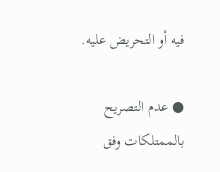فيه أو التحريض عليه.

● عدم التصريح بالممتلكات وفق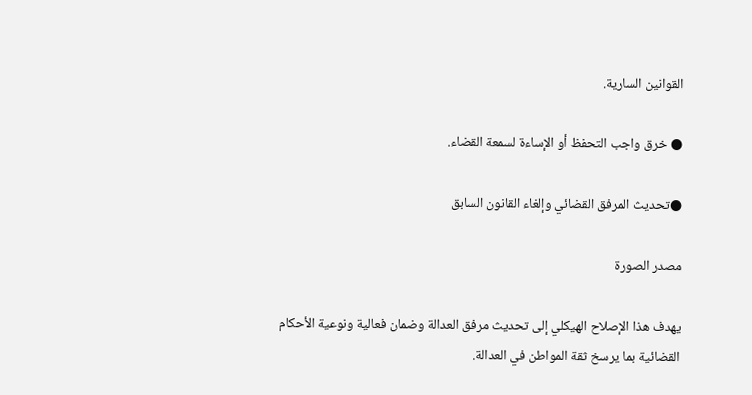القوانين السارية.

● خرق واجب التحفظ أو الإساءة لسمعة القضاء.

●تحديث المرفق القضائي وإلغاء القانون السابق

مصدر الصورة

يهدف هذا الإصلاح الهيكلي إلى تحديث مرفق العدالة وضمان فعالية ونوعية الأحكام القضائية بما يرسخ ثقة المواطن في العدالة.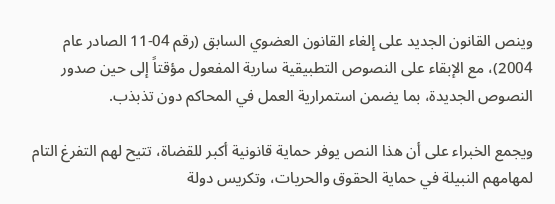وينص القانون الجديد على إلغاء القانون العضوي السابق (رقم 04-11 الصادر عام 2004)، مع الإبقاء على النصوص التطبيقية سارية المفعول مؤقتاً إلى حين صدور النصوص الجديدة، بما يضمن استمرارية العمل في المحاكم دون تذبذب.

ويجمع الخبراء على أن هذا النص يوفر حماية قانونية أكبر للقضاة، تتيح لهم التفرغ التام لمهامهم النبيلة في حماية الحقوق والحريات، وتكريس دولة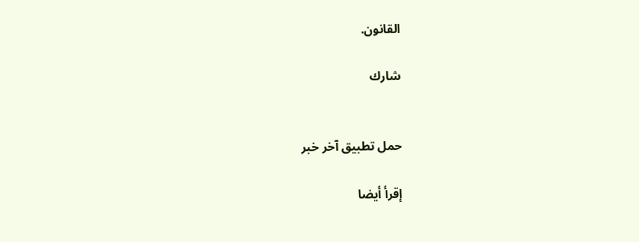القانون.

شارك


حمل تطبيق آخر خبر

إقرأ أيضا